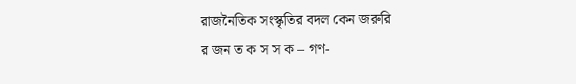রাজনৈতিক সংস্কৃতির বদল কেন জরুরি
র জন ত ক স স ক – গণ-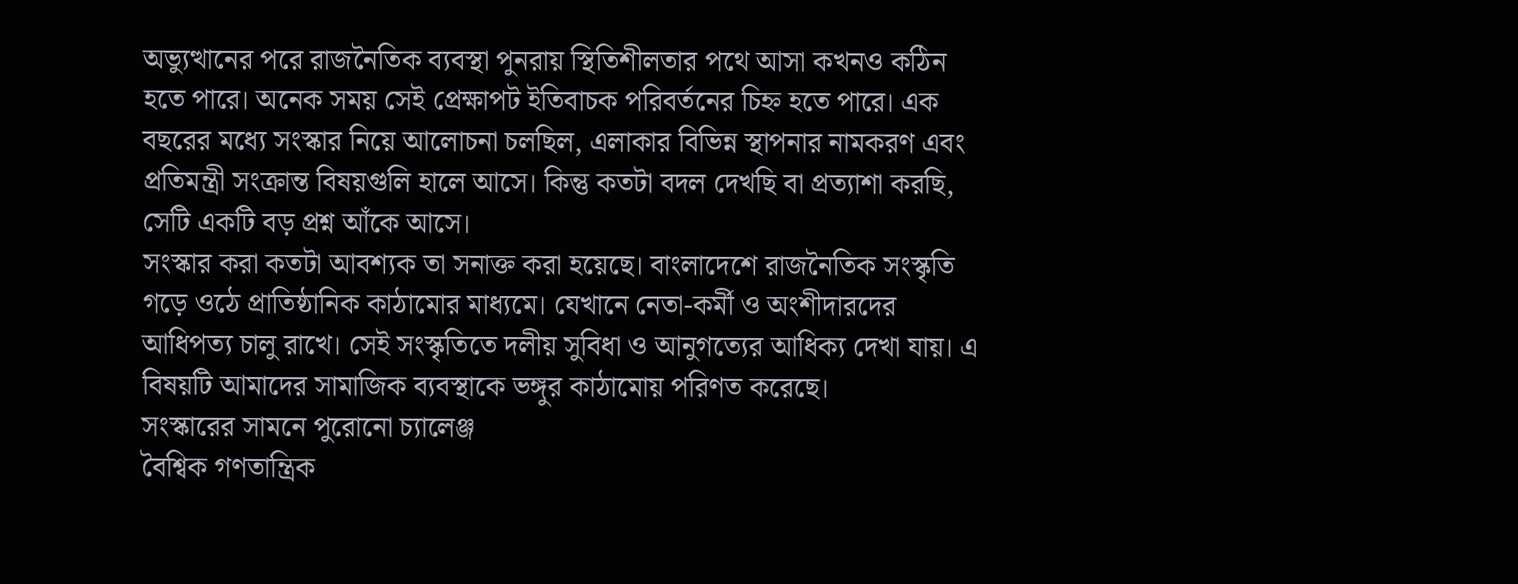অভ্যুত্থানের পরে রাজনৈতিক ব্যবস্থা পুনরায় স্থিতিশীলতার পথে আসা কখনও কঠিন হতে পারে। অনেক সময় সেই প্রেক্ষাপট ইতিবাচক পরিবর্তনের চিহ্ন হতে পারে। এক বছরের মধ্যে সংস্কার নিয়ে আলোচনা চলছিল, এলাকার বিভিন্ন স্থাপনার নামকরণ এবং প্রতিমন্ত্রী সংক্রান্ত বিষয়গুলি হালে আসে। কিন্তু কতটা বদল দেখছি বা প্রত্যাশা করছি, সেটি একটি বড় প্রশ্ন আঁকে আসে।
সংস্কার করা কতটা আবশ্যক তা সনাক্ত করা হয়েছে। বাংলাদেশে রাজনৈতিক সংস্কৃতি গড়ে ওঠে প্রাতিষ্ঠানিক কাঠামোর মাধ্যমে। যেখানে নেতা-কর্মী ও অংশীদারদের আধিপত্য চালু রাখে। সেই সংস্কৃতিতে দলীয় সুবিধা ও আনুগত্যের আধিক্য দেখা যায়। এ বিষয়টি আমাদের সামাজিক ব্যবস্থাকে ভঙ্গুর কাঠামোয় পরিণত করেছে।
সংস্কারের সামনে পুরোনো চ্যালেঞ্জ
বৈশ্বিক গণতান্ত্রিক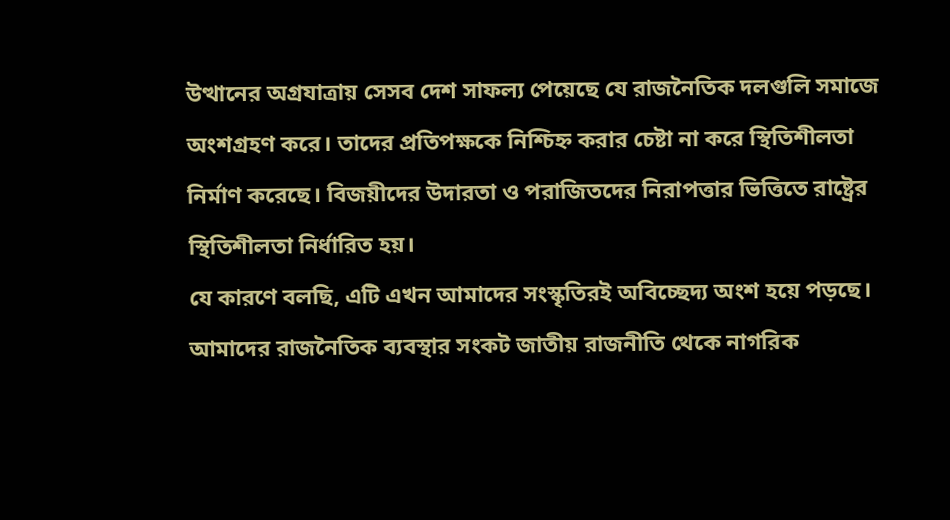উত্থানের অগ্রযাত্রায় সেসব দেশ সাফল্য পেয়েছে যে রাজনৈতিক দলগুলি সমাজে অংশগ্রহণ করে। তাদের প্রতিপক্ষকে নিশ্চিহ্ন করার চেষ্টা না করে স্থিতিশীলতা নির্মাণ করেছে। বিজয়ীদের উদারতা ও পরাজিতদের নিরাপত্তার ভিত্তিতে রাষ্ট্রের স্থিতিশীলতা নির্ধারিত হয়।
যে কারণে বলছি, এটি এখন আমাদের সংস্কৃতিরই অবিচ্ছেদ্য অংশ হয়ে পড়ছে।
আমাদের রাজনৈতিক ব্যবস্থার সংকট জাতীয় রাজনীতি থেকে নাগরিক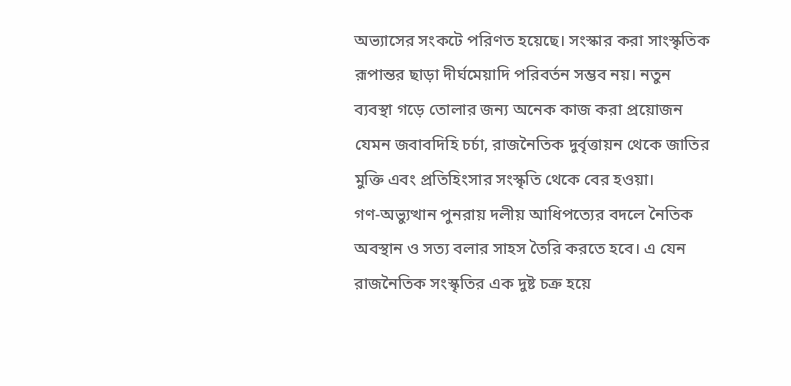অভ্যাসের সংকটে পরিণত হয়েছে। সংস্কার করা সাংস্কৃতিক রূপান্তর ছাড়া দীর্ঘমেয়াদি পরিবর্তন সম্ভব নয়। নতুন ব্যবস্থা গড়ে তোলার জন্য অনেক কাজ করা প্রয়োজন যেমন জবাবদিহি চর্চা, রাজনৈতিক দুর্বৃত্তায়ন থেকে জাতির মুক্তি এবং প্রতিহিংসার সংস্কৃতি থেকে বের হওয়া।
গণ-অভ্যুত্থান পুনরায় দলীয় আধিপত্যের বদলে নৈতিক অবস্থান ও সত্য বলার সাহস তৈরি করতে হবে। এ যেন রাজনৈতিক সংস্কৃতির এক দুষ্ট চক্র হয়ে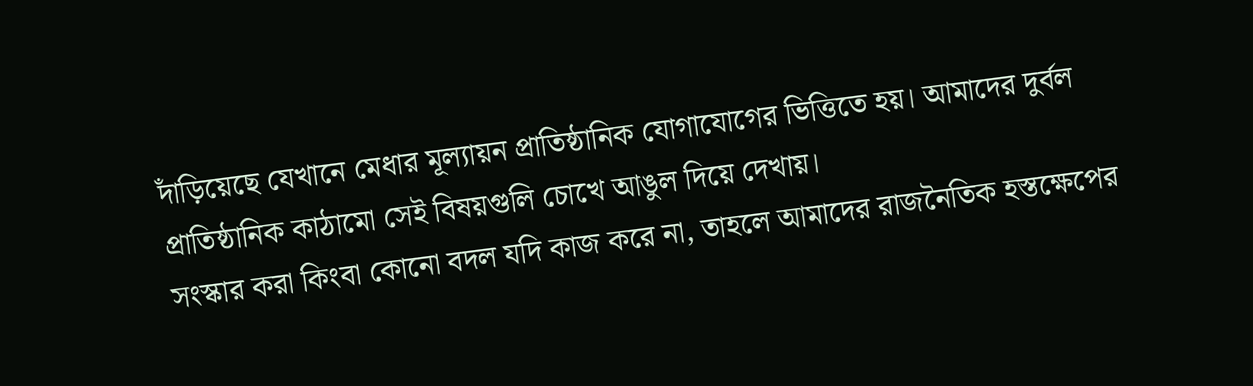দাঁড়িয়েছে যেখানে মেধার মূল্যায়ন প্রাতিষ্ঠানিক যোগাযোগের ভিত্তিতে হয়। আমাদের দুর্বল প্রাতিষ্ঠানিক কাঠামো সেই বিষয়গুলি চোখে আঙুল দিয়ে দেখায়।
সংস্কার করা কিংবা কোনো বদল যদি কাজ করে না, তাহলে আমাদের রাজনৈতিক হস্তক্ষেপের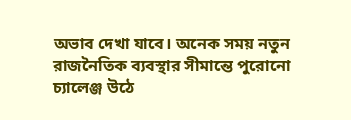অভাব দেখা যাবে। অনেক সময় নতুন রাজনৈতিক ব্যবস্থার সীমান্তে পুরোনো চ্যালেঞ্জ উঠে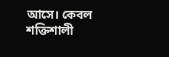আসে। কেবল শক্তিশালী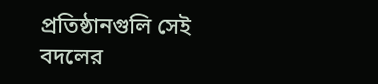প্রতিষ্ঠানগুলি সেই বদলের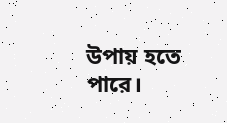উপায় হতে পারে।